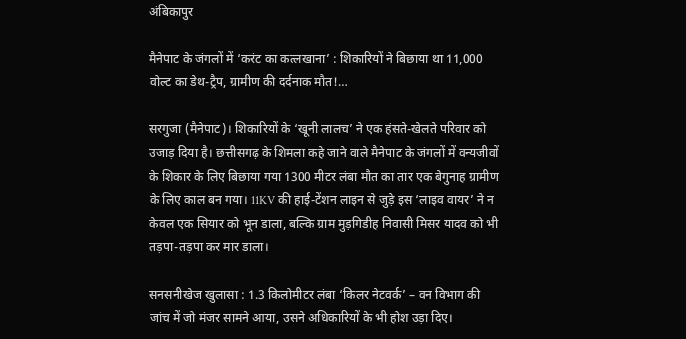अंबिकापुर

मैनेपाट के जंगलों में ‘करंट का कत्लखाना’ : शिकारियों ने बिछाया था 11,000 वोल्ट का डेथ-ट्रैप, ग्रामीण की दर्दनाक मौत!…

सरगुजा (मैनेपाट)। शिकारियों के ‘खूनी लालच’ ने एक हंसते-खेलते परिवार को उजाड़ दिया है। छत्तीसगढ़ के शिमला कहे जाने वाले मैनेपाट के जंगलों में वन्यजीवों के शिकार के लिए बिछाया गया 1300 मीटर लंबा मौत का तार एक बेगुनाह ग्रामीण के लिए काल बन गया। 11KV की हाई-टेंशन लाइन से जुड़े इस ‘लाइव वायर’ ने न केवल एक सियार को भून डाला, बल्कि ग्राम मुड़गिडीह निवासी मिसर यादव को भी तड़पा-तड़पा कर मार डाला।

सनसनीखेज खुलासा : 1.3 किलोमीटर लंबा ‘किलर नेटवर्क’ – वन विभाग की जांच में जो मंजर सामने आया, उसने अधिकारियों के भी होश उड़ा दिए।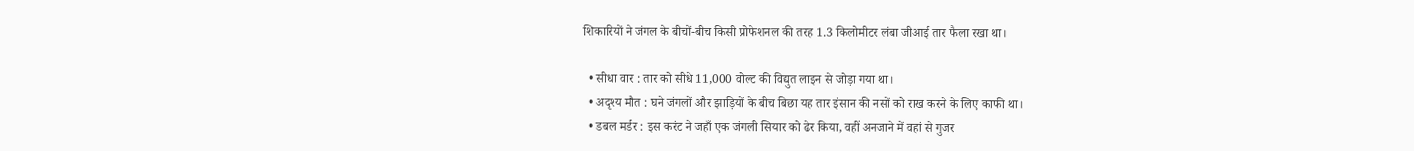शिकारियों ने जंगल के बीचों-बीच किसी प्रोफेशनल की तरह 1.3 किलोमीटर लंबा जीआई तार फैला रखा था।

  • सीधा वार : तार को सीधे 11,000 वोल्ट की विद्युत लाइन से जोड़ा गया था।
  • अदृश्य मौत : घने जंगलों और झाड़ियों के बीच बिछा यह तार इंसान की नसों को राख करने के लिए काफी था।
  • डबल मर्डर : इस करंट ने जहाँ एक जंगली सियार को ढेर किया, वहीं अनजाने में वहां से गुजर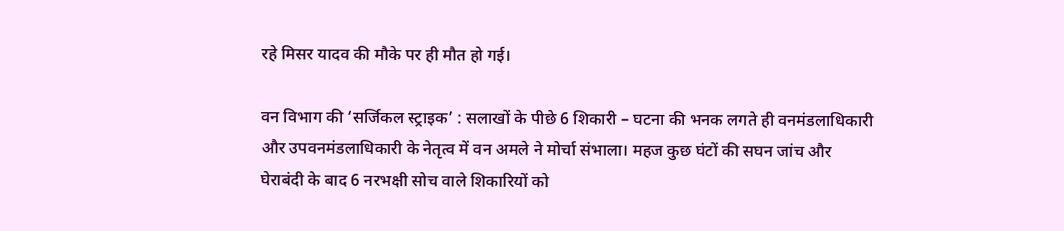रहे मिसर यादव की मौके पर ही मौत हो गई।

वन विभाग की ‘सर्जिकल स्ट्राइक’ : सलाखों के पीछे 6 शिकारी – घटना की भनक लगते ही वनमंडलाधिकारी और उपवनमंडलाधिकारी के नेतृत्व में वन अमले ने मोर्चा संभाला। महज कुछ घंटों की सघन जांच और घेराबंदी के बाद 6 नरभक्षी सोच वाले शिकारियों को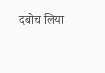दबोच लिया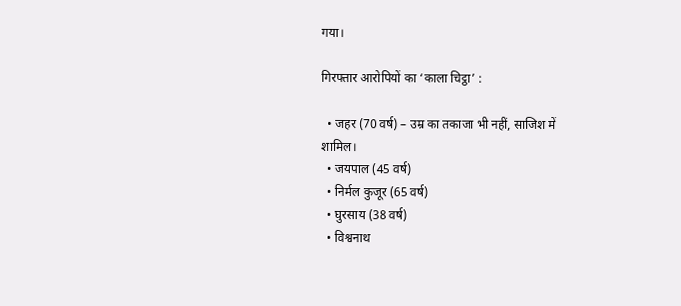गया।

गिरफ्तार आरोपियों का ‘काला चिट्ठा’ :

  • जहर (70 वर्ष) – उम्र का तकाजा भी नहीं, साजिश में शामिल।
  • जयपाल (45 वर्ष)
  • निर्मल कुजूर (65 वर्ष)
  • घुरसाय (38 वर्ष)
  • विश्वनाथ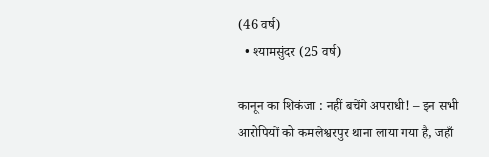(46 वर्ष)
  • श्यामसुंदर (25 वर्ष)

कानून का शिकंजा : नहीं बचेंगे अपराधी! – इन सभी आरोपियों को कमलेश्वरपुर थाना लाया गया है, जहाँ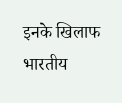इनके खिलाफ भारतीय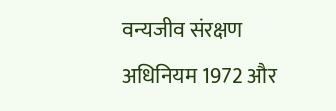वन्यजीव संरक्षण अधिनियम 1972 और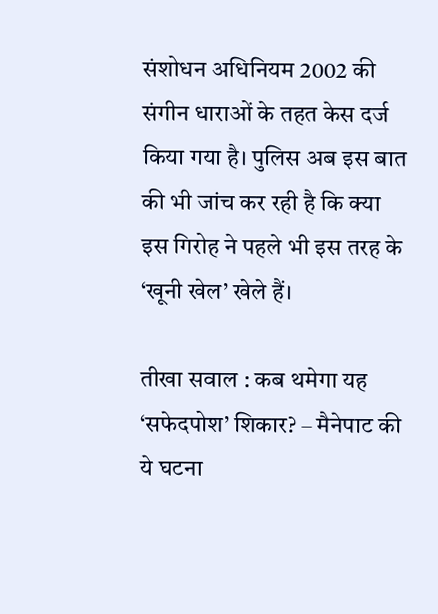संशोधन अधिनियम 2002 की संगीन धाराओं के तहत केस दर्ज किया गया है। पुलिस अब इस बात की भी जांच कर रही है कि क्या इस गिरोह ने पहले भी इस तरह के ‘खूनी खेल’ खेले हैं।

तीखा सवाल : कब थमेगा यह ‘सफेदपोश’ शिकार? – मैनेपाट की ये घटना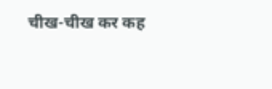चीख-चीख कर कह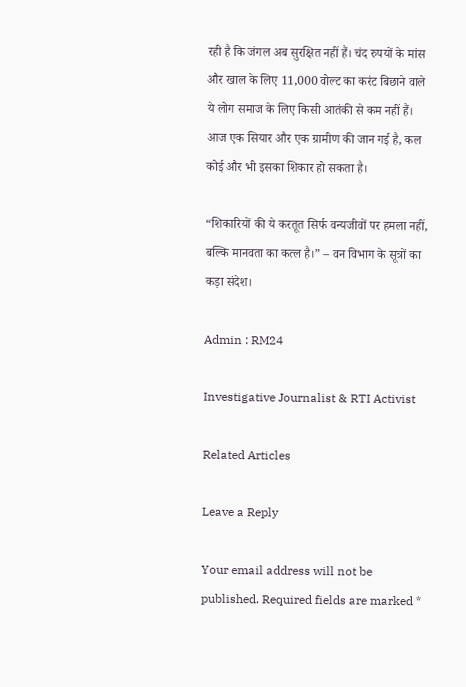रही है कि जंगल अब सुरक्षित नहीं हैं। चंद रुपयों के मांस और खाल के लिए 11,000 वोल्ट का करंट बिछाने वाले ये लोग समाज के लिए किसी आतंकी से कम नहीं हैं। आज एक सियार और एक ग्रामीण की जान गई है, कल कोई और भी इसका शिकार हो सकता है।

“शिकारियों की ये करतूत सिर्फ वन्यजीवों पर हमला नहीं, बल्कि मानवता का कत्ल है।” – वन विभाग के सूत्रों का कड़ा संदेश।

Admin : RM24

Investigative Journalist & RTI Activist

Related Articles

Leave a Reply

Your email address will not be published. Required fields are marked *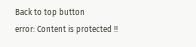Back to top button
error: Content is protected !!